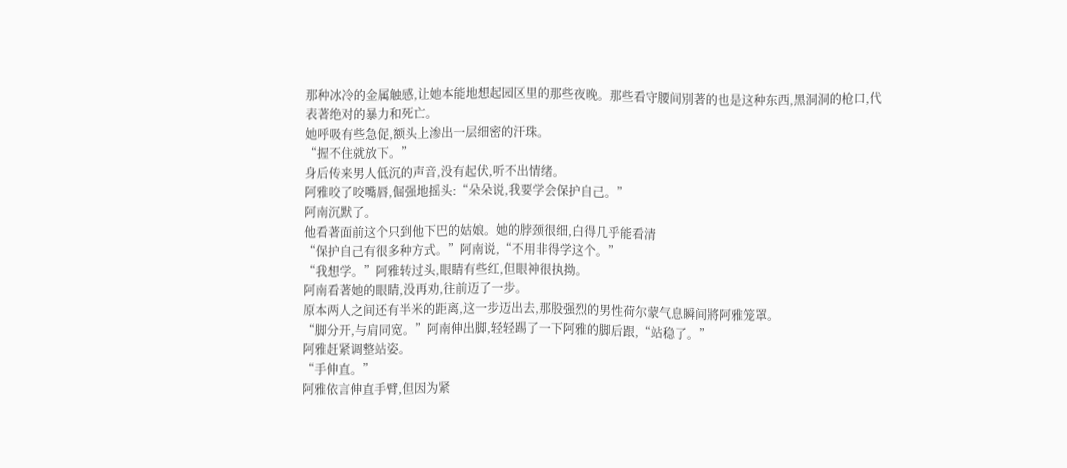那种冰冷的金属触感,让她本能地想起园区里的那些夜晚。那些看守腰间別著的也是这种东西,黑洞洞的枪口,代表著绝对的暴力和死亡。
她呼吸有些急促,额头上渗出一层细密的汗珠。
“握不住就放下。”
身后传来男人低沉的声音,没有起伏,听不出情绪。
阿雅咬了咬嘴唇,倔强地摇头:“朵朵说,我要学会保护自己。”
阿南沉默了。
他看著面前这个只到他下巴的姑娘。她的脖颈很细,白得几乎能看清
“保护自己有很多种方式。”阿南说,“不用非得学这个。”
“我想学。”阿雅转过头,眼睛有些红,但眼神很执拗。
阿南看著她的眼睛,没再劝,往前迈了一步。
原本两人之间还有半米的距离,这一步迈出去,那股强烈的男性荷尔蒙气息瞬间將阿雅笼罩。
“脚分开,与肩同宽。”阿南伸出脚,轻轻踢了一下阿雅的脚后跟,“站稳了。”
阿雅赶紧调整站姿。
“手伸直。”
阿雅依言伸直手臂,但因为紧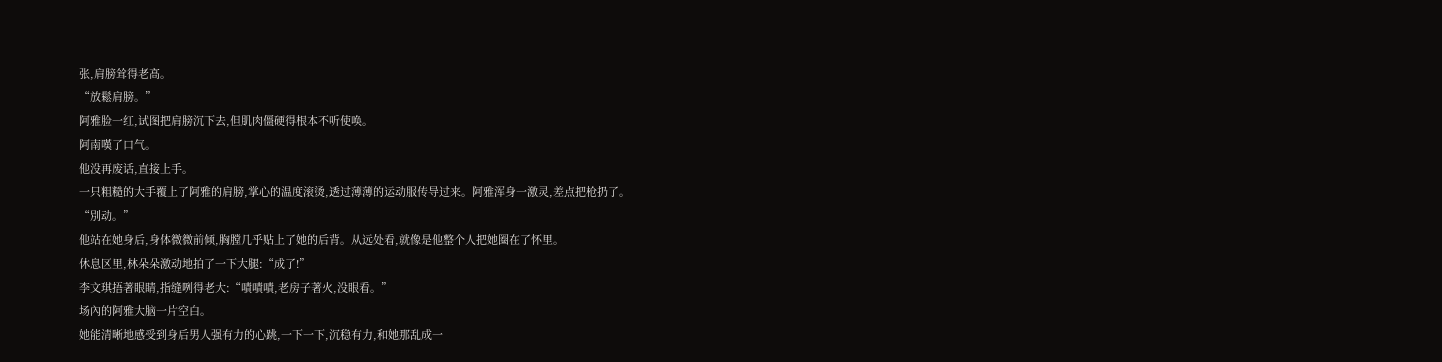张,肩膀耸得老高。
“放鬆肩膀。”
阿雅脸一红,试图把肩膀沉下去,但肌肉僵硬得根本不听使唤。
阿南嘆了口气。
他没再废话,直接上手。
一只粗糙的大手覆上了阿雅的肩膀,掌心的温度滚烫,透过薄薄的运动服传导过来。阿雅浑身一激灵,差点把枪扔了。
“別动。”
他站在她身后,身体微微前倾,胸膛几乎贴上了她的后背。从远处看,就像是他整个人把她圈在了怀里。
休息区里,林朵朵激动地拍了一下大腿:“成了!”
李文琪捂著眼睛,指缝咧得老大:“嘖嘖嘖,老房子著火,没眼看。”
场內的阿雅大脑一片空白。
她能清晰地感受到身后男人强有力的心跳,一下一下,沉稳有力,和她那乱成一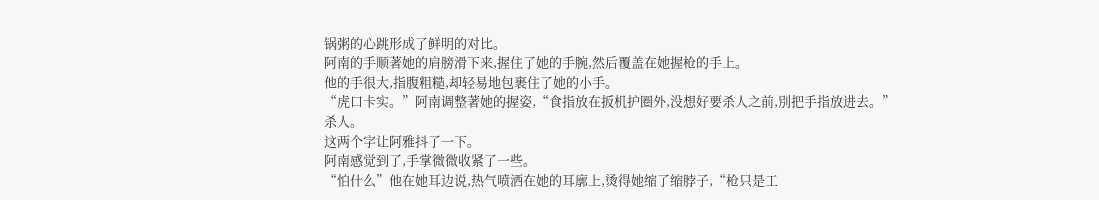锅粥的心跳形成了鲜明的对比。
阿南的手顺著她的肩膀滑下来,握住了她的手腕,然后覆盖在她握枪的手上。
他的手很大,指腹粗糙,却轻易地包裹住了她的小手。
“虎口卡实。”阿南调整著她的握姿,“食指放在扳机护圈外,没想好要杀人之前,別把手指放进去。”
杀人。
这两个字让阿雅抖了一下。
阿南感觉到了,手掌微微收紧了一些。
“怕什么”他在她耳边说,热气喷洒在她的耳廓上,烫得她缩了缩脖子,“枪只是工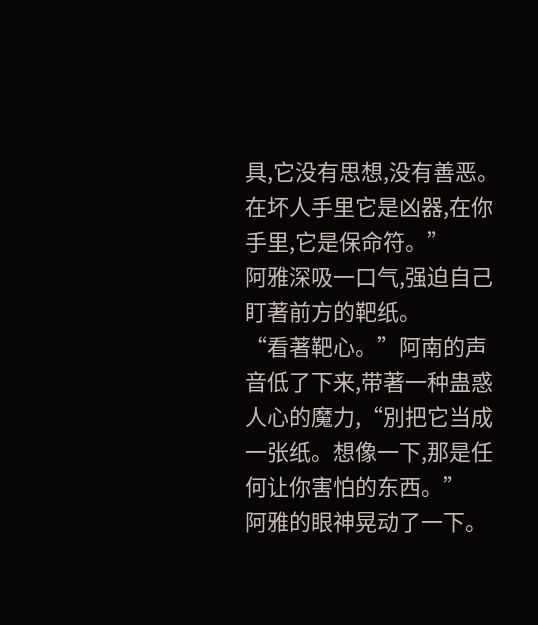具,它没有思想,没有善恶。在坏人手里它是凶器,在你手里,它是保命符。”
阿雅深吸一口气,强迫自己盯著前方的靶纸。
“看著靶心。”阿南的声音低了下来,带著一种蛊惑人心的魔力,“別把它当成一张纸。想像一下,那是任何让你害怕的东西。”
阿雅的眼神晃动了一下。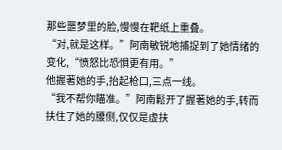那些噩梦里的脸,慢慢在靶纸上重叠。
“对,就是这样。”阿南敏锐地捕捉到了她情绪的变化,“愤怒比恐惧更有用。”
他握著她的手,抬起枪口,三点一线。
“我不帮你瞄准。”阿南鬆开了握著她的手,转而扶住了她的腰侧,仅仅是虚扶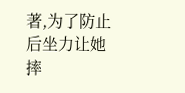著,为了防止后坐力让她摔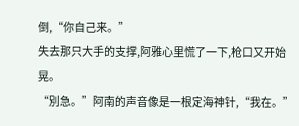倒,“你自己来。”
失去那只大手的支撑,阿雅心里慌了一下,枪口又开始晃。
“別急。”阿南的声音像是一根定海神针,“我在。”